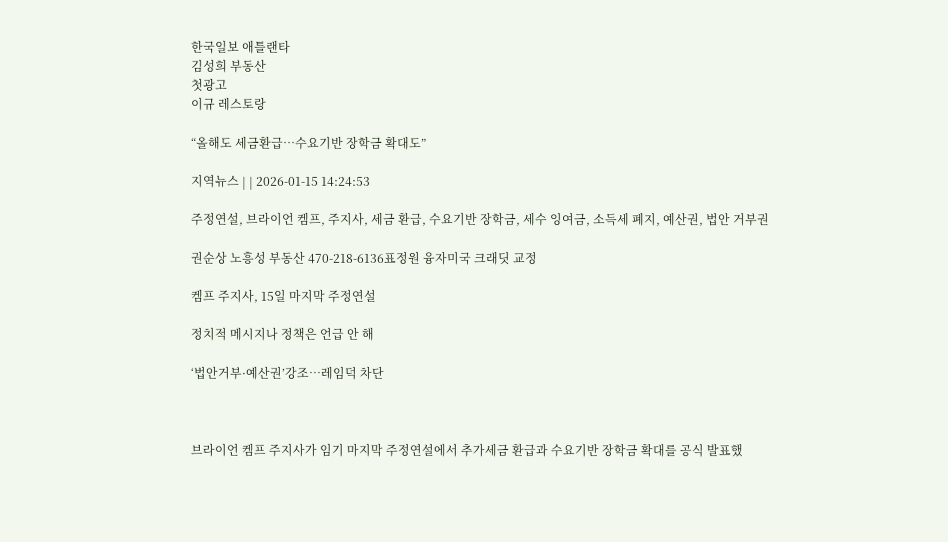한국일보 애틀랜타
김성희 부동산
첫광고
이규 레스토랑

“올해도 세금환급…수요기반 장학금 확대도”

지역뉴스 | | 2026-01-15 14:24:53

주정연설, 브라이언 켐프, 주지사, 세금 환급, 수요기반 장학금, 세수 잉여금, 소득세 폐지, 예산권, 법안 거부권

권순상 노흥성 부동산 470-218-6136표정원 융자미국 크래딧 교정

켐프 주지사, 15일 마지막 주정연설

정치적 메시지나 정책은 언급 안 해

‘법안거부·예산권’강조…레임덕 차단



브라이언 켐프 주지사가 임기 마지막 주정연설에서 추가세금 환급과 수요기반 장학금 확대를 공식 발표했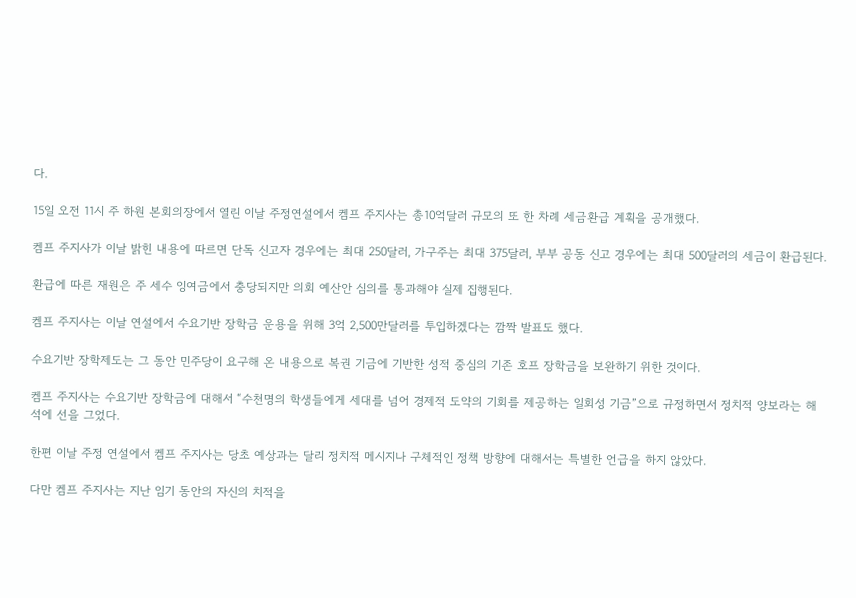다.

15일 오전 11시 주 하원 본회의장에서 열린 이날 주정연설에서 켐프 주지사는 총10억달러 규모의 또 한 차례 세금환급 계획을 공개했다.

켐프 주지사가 이날 밝힌 내용에 따르면 단독 신고자 경우에는 최대 250달러, 가구주는 최대 375달러, 부부 공동 신고 경우에는 최대 500달러의 세금이 환급된다.

환급에 따른 재원은 주 세수 잉여금에서 충당되지만 의회 예산안 심의를 통과해야 실제 집행된다.

켐프 주지사는 이날 연설에서 수요기반 장학금 운용을 위해 3억 2,500만달러를 투입하겠다는 깜짝 발표도 했다.

수요기반 장학제도는 그 동안 민주당이 요구해 온 내용으로 복권 기금에 기반한 성적 중심의 기존 호프 장학금을 보완하기 위한 것이다.

켐프 주지사는 수요기반 장학금에 대해서 “수천명의 학생들에게 세대를 넘어 경제적 도약의 기회를 제공하는 일회성 기금”으로 규정하면서 정치적 양보라는 해석에 선을 그었다.

한편 이날 주정 연설에서 켐프 주지사는 당초 예상과는 달리 정치적 메시지나 구체적인 정책 방향에 대해서는 특별한 언급을 하지 않았다.

다만 켐프 주지사는 지난 임기 동안의 자신의 치적을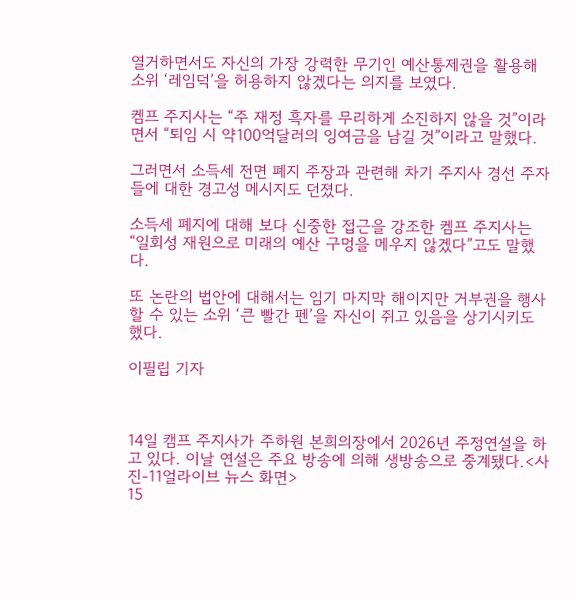열거하면서도 자신의 가장 강력한 무기인 예산통제권을 활용해 소위 ‘레임덕’을 허용하지 않겠다는 의지를 보였다.

켐프 주지사는 “주 재정 흑자를 무리하게 소진하지 않을 것”이라면서 “퇴임 시 약100억달러의 잉여금을 남길 것”이라고 말했다.

그러면서 소득세 전면 폐지 주장과 관련해 차기 주지사 경선 주자들에 대한 경고성 메시지도 던졌다.

소득세 폐지에 대해 보다 신중한 접근을 강조한 켐프 주지사는 “일회성 재원으로 미래의 예산 구멍을 메우지 않겠다”고도 말했다.

또 논란의 법안에 대해서는 임기 마지막 해이지만 거부권을 행사할 수 있는 소위 ‘큰 빨간 펜’을 자신이 쥐고 있음을 상기시키도 했다.

이필립 기자



14일 캠프 주지사가 주하원 본희의장에서 2026년 주정연설을 하고 있다. 이날 연설은 주요 방송에 의해 생방송으로 중계됐다.<사진-11얼라이브 뉴스 화면>
15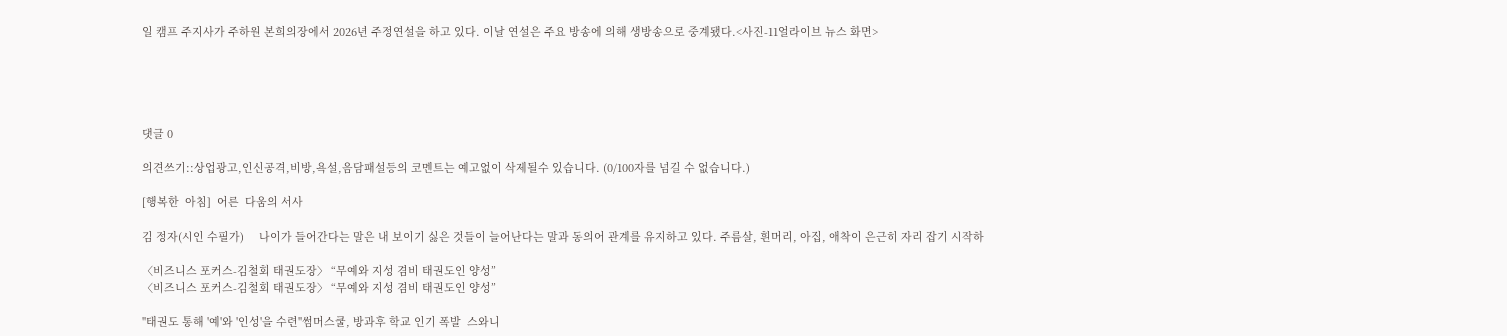일 캠프 주지사가 주하원 본희의장에서 2026년 주정연설을 하고 있다. 이날 연설은 주요 방송에 의해 생방송으로 중계됐다.<사진-11얼라이브 뉴스 화면>





댓글 0

의견쓰기::상업광고,인신공격,비방,욕설,음담패설등의 코멘트는 예고없이 삭제될수 있습니다. (0/100자를 넘길 수 없습니다.)

[행복한  아침]  어른  다움의 서사

김 정자(시인 수필가)     나이가 들어간다는 말은 내 보이기 싫은 것들이 늘어난다는 말과 동의어 관계를 유지하고 있다. 주름살, 흰머리, 아집, 애착이 은근히 자리 잡기 시작하

〈비즈니스 포커스-김철회 태권도장〉 “무예와 지성 겸비 태권도인 양성”
〈비즈니스 포커스-김철회 태권도장〉 “무예와 지성 겸비 태권도인 양성”

"태권도 통해 '예'와 '인성'을 수련"썸머스쿨, 방과후 학교 인기 폭발  스와니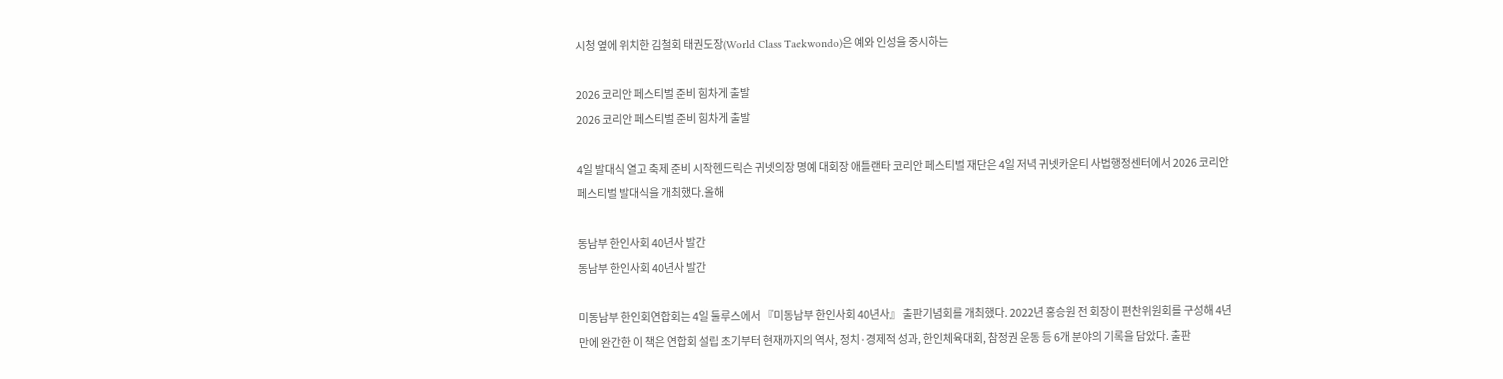시청 옆에 위치한 김철회 태권도장(World Class Taekwondo)은 예와 인성을 중시하는

2026 코리안 페스티벌 준비 힘차게 출발
2026 코리안 페스티벌 준비 힘차게 출발

4일 발대식 열고 축제 준비 시작헨드릭슨 귀넷의장 명예 대회장 애틀랜타 코리안 페스티벌 재단은 4일 저녁 귀넷카운티 사법행정센터에서 2026 코리안 페스티벌 발대식을 개최했다.올해

동남부 한인사회 40년사 발간
동남부 한인사회 40년사 발간

미동남부 한인회연합회는 4일 둘루스에서 『미동남부 한인사회 40년사』 출판기념회를 개최했다. 2022년 홍승원 전 회장이 편찬위원회를 구성해 4년 만에 완간한 이 책은 연합회 설립 초기부터 현재까지의 역사, 정치·경제적 성과, 한인체육대회, 참정권 운동 등 6개 분야의 기록을 담았다. 출판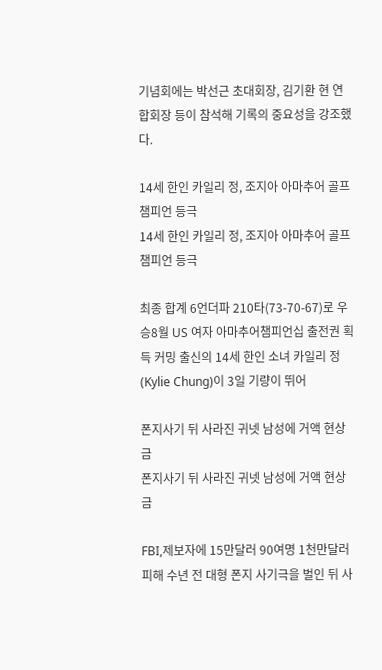기념회에는 박선근 초대회장, 김기환 현 연합회장 등이 참석해 기록의 중요성을 강조했다.

14세 한인 카일리 정, 조지아 아마추어 골프 챔피언 등극
14세 한인 카일리 정, 조지아 아마추어 골프 챔피언 등극

최종 합계 6언더파 210타(73-70-67)로 우승8월 US 여자 아마추어챔피언십 출전권 획득 커밍 출신의 14세 한인 소녀 카일리 정(Kylie Chung)이 3일 기량이 뛰어

폰지사기 뒤 사라진 귀넷 남성에 거액 현상금
폰지사기 뒤 사라진 귀넷 남성에 거액 현상금

FBI,제보자에 15만달러 90여명 1천만달러 피해 수년 전 대형 폰지 사기극을 벌인 뒤 사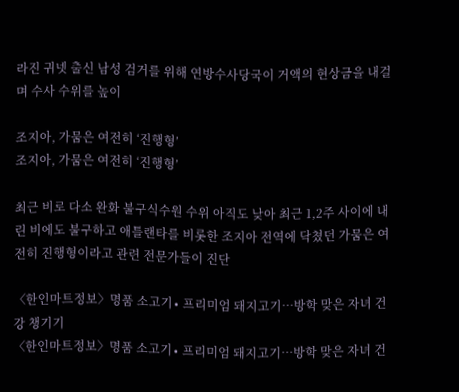라진 귀넷 출신 남성 검거를 위해 연방수사당국이 거액의 현상금을 내걸며 수사 수위를 높이

조지아, 가뭄은 여전히 ‘진행형’
조지아, 가뭄은 여전히 ‘진행형’

최근 비로 다소 완화 불구식수원 수위 아직도 낮아 최근 1,2주 사이에 내린 비에도 불구하고 애틀랜타를 비롯한 조지아 전역에 닥쳤던 가뭄은 여전히 진행형이라고 관련 전문가들이 진단

〈한인마트정보〉명품 소고기∙ 프리미엄 돼지고기…방학 맞은 자녀 건강 챙기기
〈한인마트정보〉명품 소고기∙ 프리미엄 돼지고기…방학 맞은 자녀 건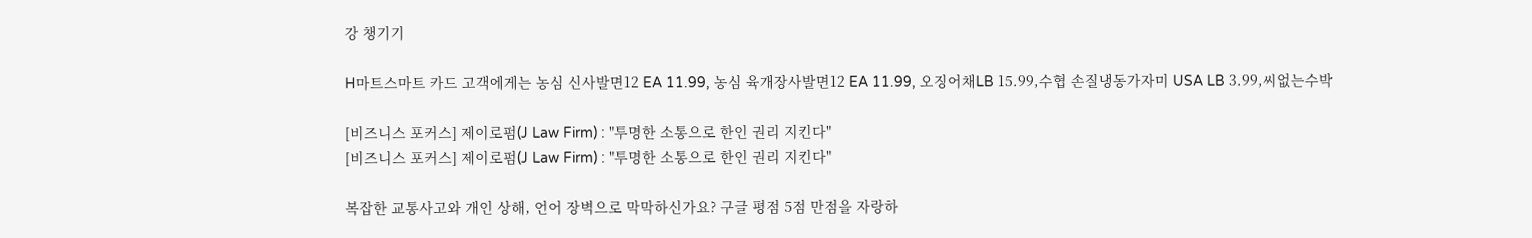강 챙기기

H마트스마트 카드 고객에게는 농심 신사발면12 EA 11.99, 농심 육개장사발면12 EA 11.99, 오징어채LB 15.99,수협 손질냉동가자미 USA LB 3.99,씨없는수박

[비즈니스 포커스] 제이로펌(J Law Firm) : "투명한 소통으로 한인 권리 지킨다"
[비즈니스 포커스] 제이로펌(J Law Firm) : "투명한 소통으로 한인 권리 지킨다"

복잡한 교통사고와 개인 상해, 언어 장벽으로 막막하신가요? 구글 평점 5점 만점을 자랑하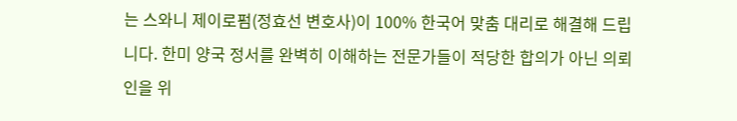는 스와니 제이로펌(정효선 변호사)이 100% 한국어 맞춤 대리로 해결해 드립니다. 한미 양국 정서를 완벽히 이해하는 전문가들이 적당한 합의가 아닌 의뢰인을 위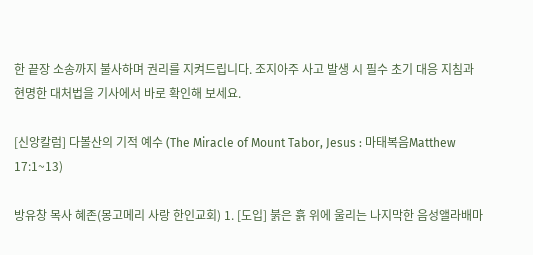한 끝장 소송까지 불사하며 권리를 지켜드립니다. 조지아주 사고 발생 시 필수 초기 대응 지침과 현명한 대처법을 기사에서 바로 확인해 보세요.

[신앙칼럼] 다볼산의 기적 예수 (The Miracle of Mount Tabor, Jesus : 마태복음Matthew 17:1~13)

방유창 목사 혜존(몽고메리 사랑 한인교회) 1. [도입] 붉은 흙 위에 울리는 나지막한 음성앨라배마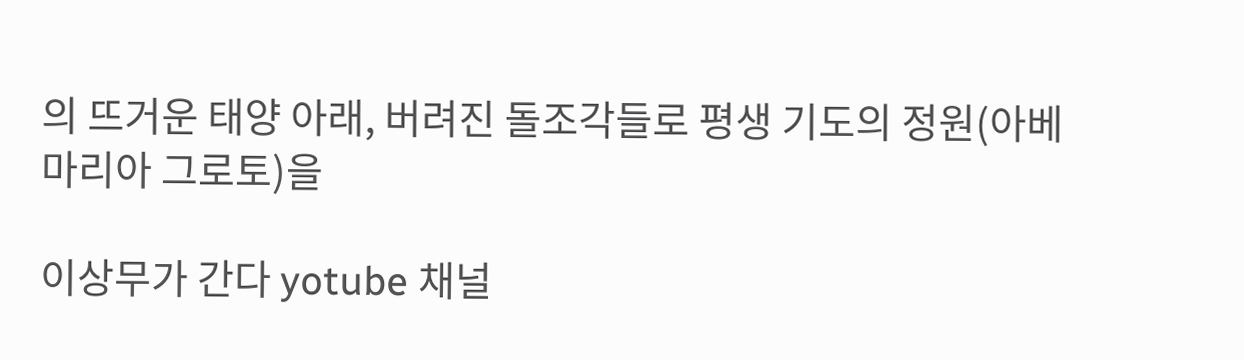의 뜨거운 태양 아래, 버려진 돌조각들로 평생 기도의 정원(아베 마리아 그로토)을

이상무가 간다 yotube 채널